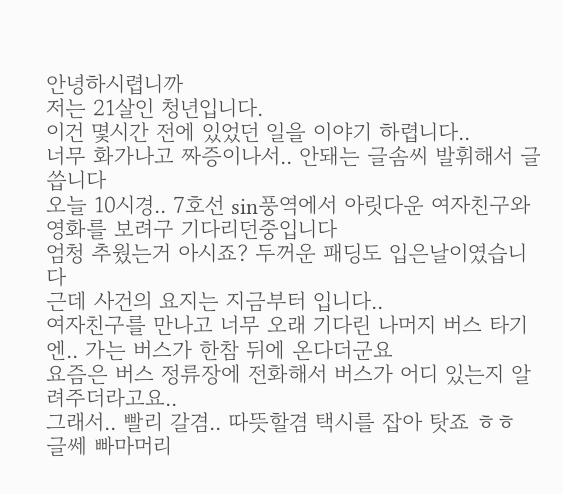안녕하시렵니까
저는 21살인 청년입니다.
이건 몇시간 전에 있었던 일을 이야기 하렵니다..
너무 화가나고 짜증이나서.. 안돼는 글솜씨 발휘해서 글씁니다
오늘 10시경.. 7호선 sin풍역에서 아릿다운 여자친구와 영화를 보려구 기다리던중입니다
엄청 추웠는거 아시죠? 두꺼운 패딩도 입은날이였습니다
근데 사건의 요지는 지금부터 입니다..
여자친구를 만나고 너무 오래 기다린 나머지 버스 타기엔.. 가는 버스가 한참 뒤에 온다더군요
요즘은 버스 정류장에 전화해서 버스가 어디 있는지 알려주더라고요..
그래서.. 빨리 갈겸.. 따뜻할겸 택시를 잡아 탓죠 ㅎㅎ
글쎄 빠마머리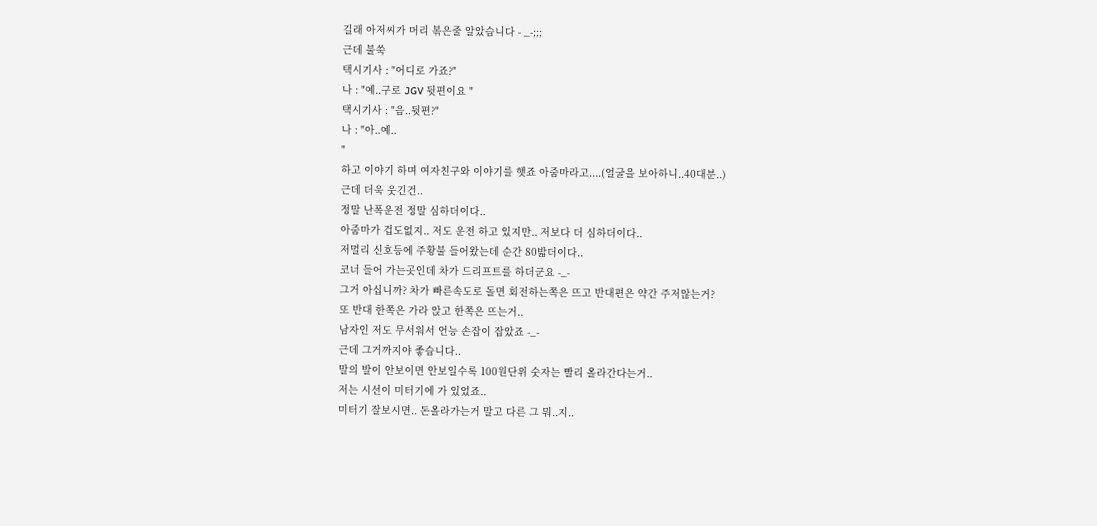길래 아저씨가 머리 볶은줄 알았습니다 - _-;;;
근데 불쑥
택시기사 : "어디로 가죠?"
나 : "예..구로 JGV 뒷편이요 "
택시기사 : "음..뒷편?"
나 : "아..예..
"
하고 이야기 하며 여자친구와 이야기를 햇죠 아줌마라고....(얼굴을 보아하니..40대분..)
근데 더욱 웃긴건..
정말 난폭운전 정말 심하더이다..
아줌마가 겁도없지.. 저도 운전 하고 있지만.. 저보다 더 심하더이다..
저멀리 신호등에 주황불 들어왔는데 순간 80밟더이다..
코너 들어 가는곳인데 차가 드리프트를 하더군요 -_-
그거 아십니까? 차가 빠른속도로 돌면 회전하는쪽은 뜨고 반대편은 약간 주저않는거?
또 반대 한쪽은 가라 앉고 한쪽은 뜨는거..
남자인 저도 무서워서 언능 손잡이 잡았죠 -_-
근데 그거까지야 좋습니다..
말의 발이 안보이면 안보일수록 100원단위 숫자는 빨리 올라간다는거..
저는 시선이 미터기에 가 있었죠..
미터기 잘보시면.. 돈올라가는거 말고 다른 그 뭐..지..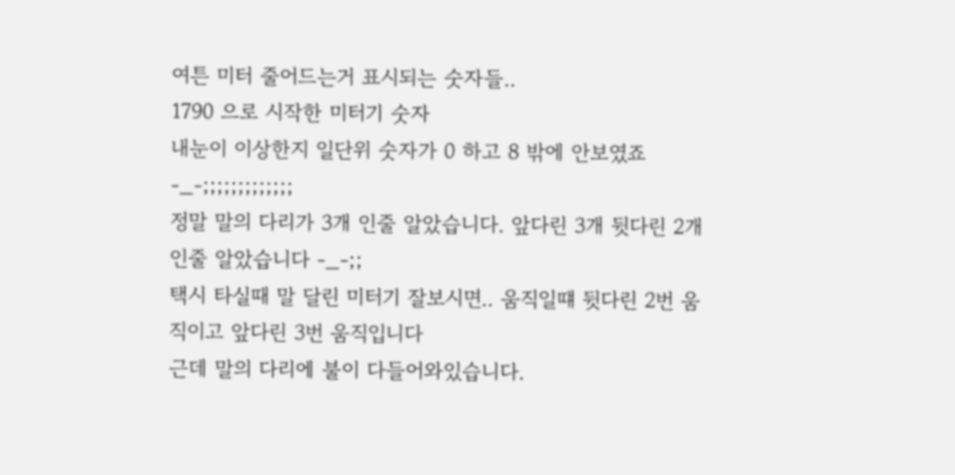여튼 미터 줄어드는거 표시되는 숫자들..
1790 으로 시작한 미터기 숫자
내눈이 이상한지 일단위 숫자가 0 하고 8 밖에 안보였죠 -_-;;;;;;;;;;;;;
정말 말의 다리가 3개 인줄 알았습니다. 앞다린 3개 뒷다린 2개 인줄 알았습니다 -_-;;
택시 타실때 말 달린 미터기 잘보시면.. 움직일떄 뒷다린 2번 움직이고 앞다린 3번 움직입니다
근데 말의 다리에 불이 다들어와있습니다.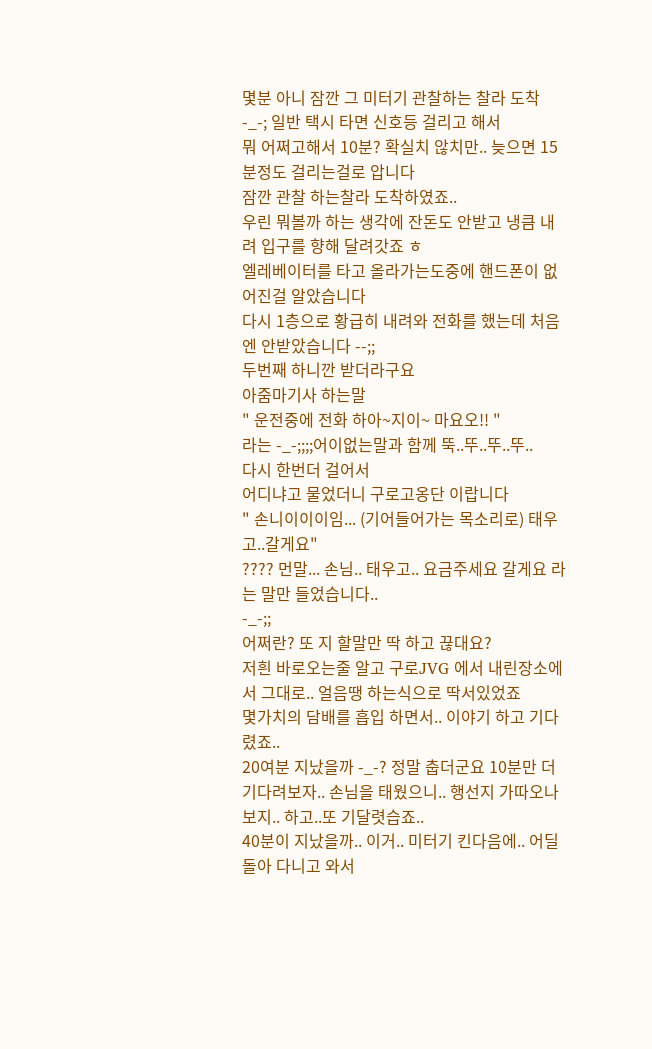몇분 아니 잠깐 그 미터기 관찰하는 찰라 도착 -_-; 일반 택시 타면 신호등 걸리고 해서
뭐 어쩌고해서 10분? 확실치 않치만.. 늦으면 15분정도 걸리는걸로 압니다
잠깐 관찰 하는찰라 도착하였죠..
우린 뭐볼까 하는 생각에 잔돈도 안받고 냉큼 내려 입구를 향해 달려갓죠 ㅎ
엘레베이터를 타고 올라가는도중에 핸드폰이 없어진걸 알았습니다
다시 1층으로 황급히 내려와 전화를 했는데 처음엔 안받았습니다 --;;
두번째 하니깐 받더라구요
아줌마기사 하는말
" 운전중에 전화 하아~지이~ 마요오!! "
라는 -_-;;;;어이없는말과 함께 뚝..뚜..뚜..뚜..
다시 한번더 걸어서
어디냐고 물었더니 구로고옹단 이랍니다
" 손니이이이임... (기어들어가는 목소리로) 태우고..갈게요"
???? 먼말... 손님.. 태우고.. 요금주세요 갈게요 라는 말만 들었습니다..
-_-;;
어쩌란? 또 지 할말만 딱 하고 끊대요?
저흰 바로오는줄 알고 구로JVG 에서 내린장소에서 그대로.. 얼음땡 하는식으로 딱서있었죠
몇가치의 담배를 흡입 하면서.. 이야기 하고 기다렸죠..
20여분 지났을까 -_-? 정말 춥더군요 10분만 더 기다려보자.. 손님을 태웠으니.. 행선지 가따오나보지.. 하고..또 기달렷습죠..
40분이 지났을까.. 이거.. 미터기 킨다음에.. 어딜 돌아 다니고 와서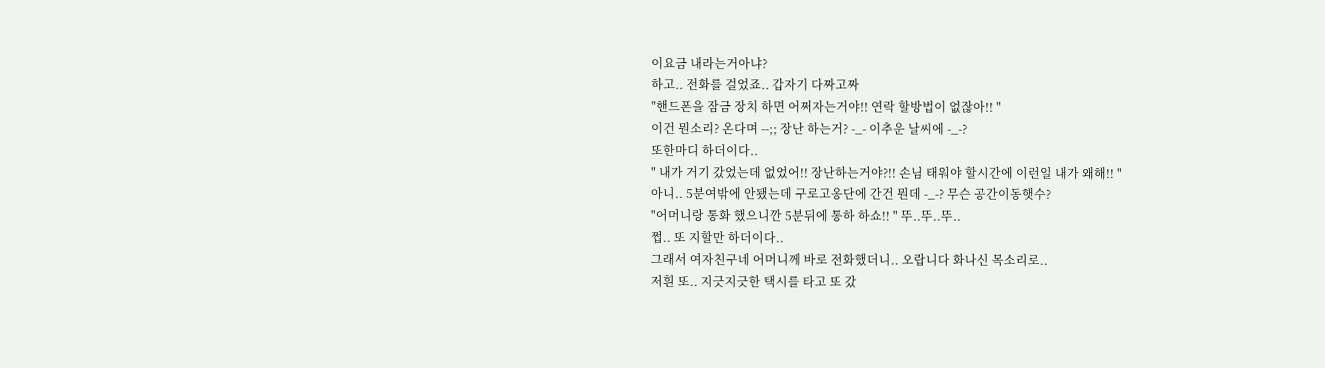이요금 내라는거아냐?
하고.. 전화를 걸었죠.. 갑자기 다짜고짜
"핸드폰을 잠금 장치 하면 어쩌자는거야!! 연락 할방법이 없잖아!! "
이건 뭔소리? 온다며 --;; 장난 하는거? -_- 이추운 날씨에 -_-?
또한마디 하더이다..
" 내가 거기 갔었는데 없었어!! 장난하는거야?!! 손님 태워야 할시간에 이런일 내가 왜해!! "
아니.. 5분여밖에 안됐는데 구로고옹단에 간건 뭔데 -_-? 무슨 공간이동햇수?
"어머니랑 통화 했으니깐 5분뒤에 통하 하쇼!! " 뚜..뚜..뚜..
쩝.. 또 지할만 하더이다..
그래서 여자친구네 어머니께 바로 전화했더니.. 오랍니다 화나신 목소리로..
저흰 또.. 지긋지긋한 택시를 타고 또 갔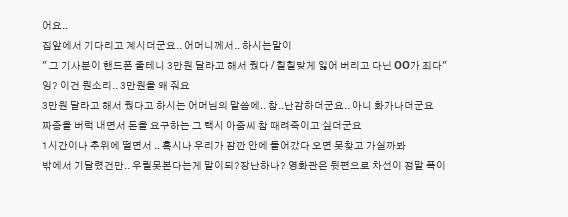어요..
집앞에서 기다리고 계시더군요.. 어머니께서.. 하시는말이
" 그 기사분이 핸드폰 줄테니 3만원 달라고 해서 줬다 / 칠칠맞게 잃어 버리고 다닌 OO가 죄다"
잉? 이건 뭔소리.. 3만원을 왜 줘요
3만원 달라고 해서 줬다고 하시는 어머님의 말씀에.. 참..난감하더군요.. 아니 화가나더군요
짜증을 버럭 내면서 돈을 요구하는 그 택시 아줌씨 참 때려죽이고 싶더군요
1시간이나 추위에 떨면서 .. 혹시나 우리가 잠깐 안에 들어갔다 오면 못찾고 가실까봐
밖에서 기달렸건만.. 우릴못본다는게 말이되?장난하나? 영화관은 뒷편으로 차선이 정말 폭이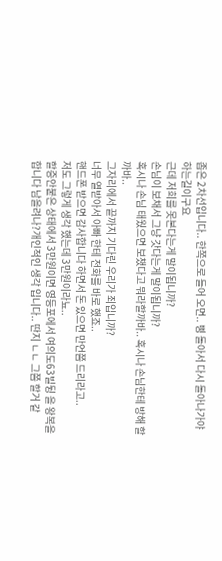좁은 2차선입니다.. 한쪽으로 들어 오면.. 삥 돌아서 다시 돌아나가야하는길이구요
근데 저희를 못본다는게 말이됩니까?
손님이 보채서 그냥 갓다는게 말이됩니까?
혹시나 손님 태웠으면 보챘다고 뭐라할까바.. 혹시나 손님한테 방해 할까바..
그자리에서 끝까지 기다린 우리가 죄입니까?
너무 열받아서 아빠 한테 전화를 바로 했죠..
핸드폰 받으면 감사합니다 하면서 돈 있으면 만언쯤 드리라고..
저도 그렇게 생각 했는데 3만원이라뇨..
할증안붙은 상태에서 3만원이면 영등포에서 여의도63빌뒹 을 왕복을 합니다 남을려나?개인적인 생각 입니다.. 딴지 ㄴㄴ 그쯤 할거 같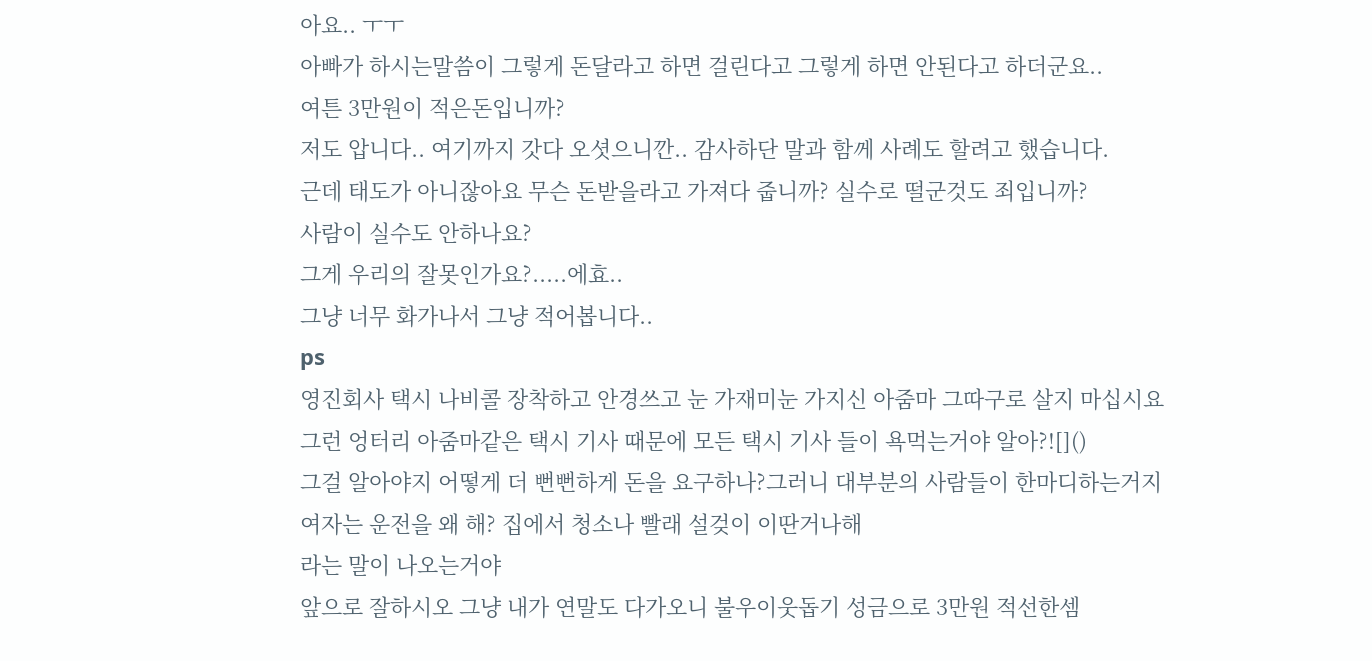아요.. ㅜㅜ
아빠가 하시는말씀이 그렇게 돈달라고 하면 걸린다고 그렇게 하면 안된다고 하더군요..
여튼 3만원이 적은돈입니까?
저도 압니다.. 여기까지 갓다 오셧으니깐.. 감사하단 말과 함께 사례도 할려고 했습니다.
근데 태도가 아니잖아요 무슨 돈받을라고 가져다 줍니까? 실수로 떨군것도 죄입니까?
사람이 실수도 안하나요?
그게 우리의 잘못인가요?.....에효..
그냥 너무 화가나서 그냥 적어봅니다..
ps
영진회사 택시 나비콜 장착하고 안경쓰고 눈 가재미눈 가지신 아줌마 그따구로 살지 마십시요
그런 엉터리 아줌마같은 택시 기사 때문에 모든 택시 기사 들이 욕먹는거야 알아?![]()
그걸 알아야지 어떻게 더 뻔뻔하게 돈을 요구하나?그러니 대부분의 사람들이 한마디하는거지
여자는 운전을 왜 해? 집에서 청소나 빨래 설겆이 이딴거나해
라는 말이 나오는거야
앞으로 잘하시오 그냥 내가 연말도 다가오니 불우이웃돕기 성금으로 3만원 적선한셈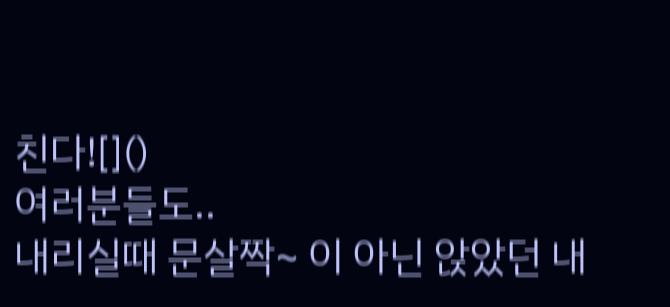친다![]()
여러분들도..
내리실때 문살짝~ 이 아닌 앉았던 내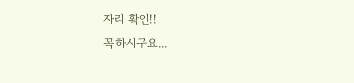자리 확인!!
꼭하시구요...